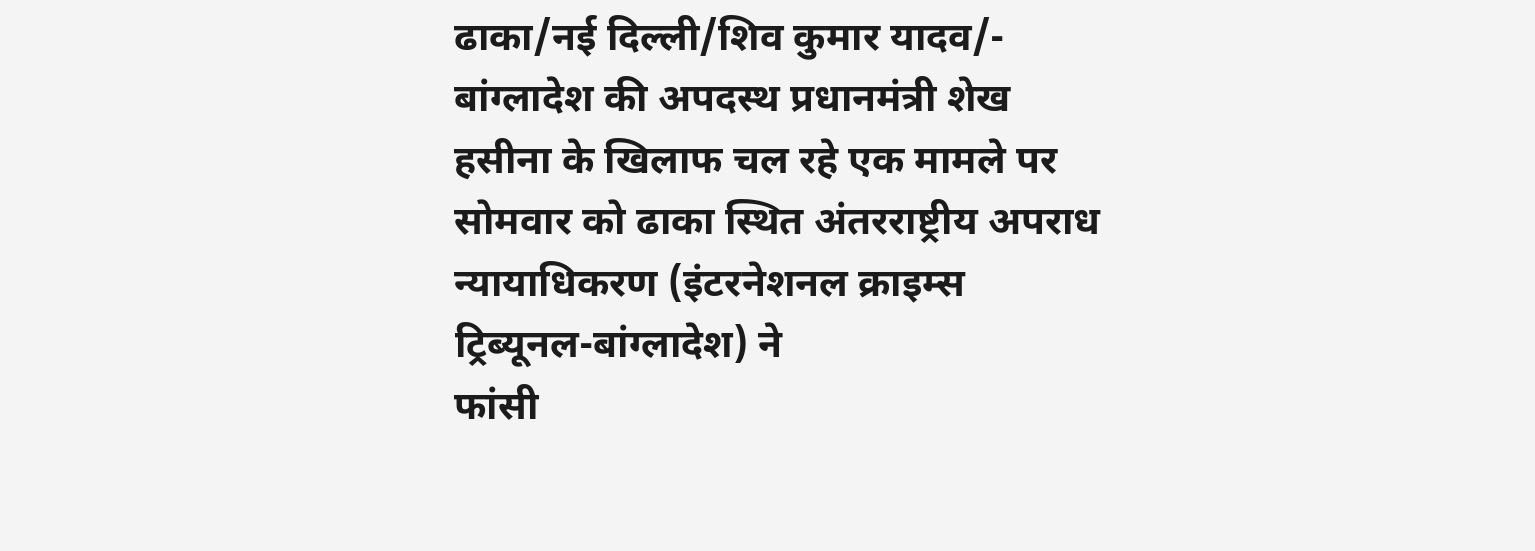ढाका/नई दिल्ली/शिव कुमार यादव/- बांग्लादेश की अपदस्थ प्रधानमंत्री शेख हसीना के खिलाफ चल रहे एक मामले पर सोमवार को ढाका स्थित अंतरराष्ट्रीय अपराध न्यायाधिकरण (इंटरनेशनल क्राइम्स ट्रिब्यूनल-बांग्लादेश) ने
फांसी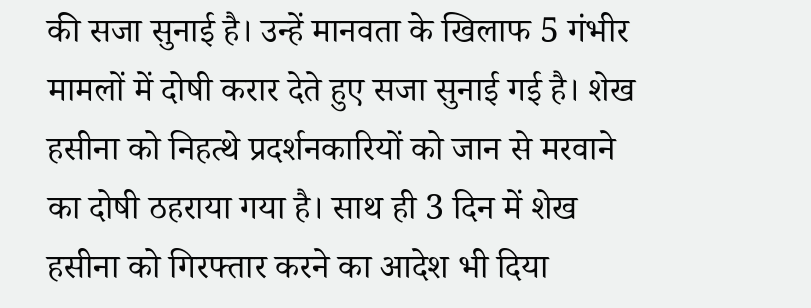की सजा सुनाई है। उन्हें मानवता के खिलाफ 5 गंभीर मामलों में दोषी करार देते हुए सजा सुनाई गई है। शेख हसीना को निहत्थे प्रदर्शनकारियों को जान से मरवाने का दोषी ठहराया गया है। साथ ही 3 दिन में शेख हसीना को गिरफ्तार करने का आदेश भी दिया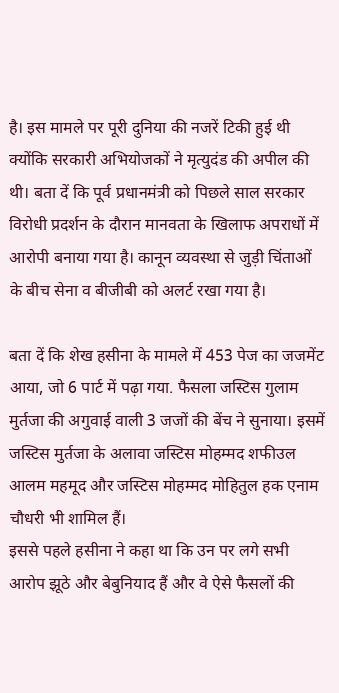है। इस मामले पर पूरी दुनिया की नजरें टिकी हुई थी क्योंकि सरकारी अभियोजकों ने मृत्युदंड की अपील की थी। बता दें कि पूर्व प्रधानमंत्री को पिछले साल सरकार विरोधी प्रदर्शन के दौरान मानवता के खिलाफ अपराधों में आरोपी बनाया गया है। कानून व्यवस्था से जुड़ी चिंताओं के बीच सेना व बीजीबी को अलर्ट रखा गया है।

बता दें कि शेख हसीना के मामले में 453 पेज का जजमेंट आया, जो 6 पार्ट में पढ़ा गया. फैसला जस्टिस गुलाम मुर्तजा की अगुवाई वाली 3 जजों की बेंच ने सुनाया। इसमें जस्टिस मुर्तजा के अलावा जस्टिस मोहम्मद शफीउल आलम महमूद और जस्टिस मोहम्मद मोहितुल हक एनाम चौधरी भी शामिल हैं।
इससे पहले हसीना ने कहा था कि उन पर लगे सभी आरोप झूठे और बेबुनियाद हैं और वे ऐसे फैसलों की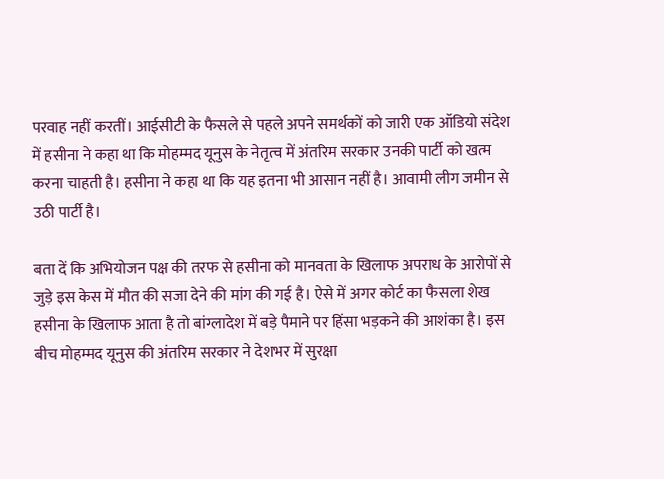परवाह नहीं करतीं। आईसीटी के फैसले से पहले अपने समर्थकों को जारी एक ऑडियो संदेश में हसीना ने कहा था कि मोहम्मद यूनुस के नेतृत्व में अंतरिम सरकार उनकी पार्टी को खत्म करना चाहती है। हसीना ने कहा था कि यह इतना भी आसान नहीं है। आवामी लीग जमीन से उठी पार्टी है।

बता दें कि अभियोजन पक्ष की तरफ से हसीना को मानवता के खिलाफ अपराध के आरोपों से जुड़े इस केस में मौत की सजा देने की मांग की गई है। ऐसे में अगर कोर्ट का फैसला शेख हसीना के खिलाफ आता है तो बांग्लादेश में बड़े पैमाने पर हिंसा भड़कने की आशंका है। इस बीच मोहम्मद यूनुस की अंतरिम सरकार ने देशभर में सुरक्षा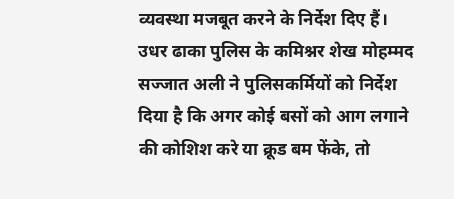व्यवस्था मजबूत करने के निर्देश दिए हैं। उधर ढाका पुलिस के कमिश्नर शेख मोहम्मद सज्जात अली ने पुलिसकर्मियों को निर्देश दिया है कि अगर कोई बसों को आग लगाने की कोशिश करे या क्रूड बम फेंके, तो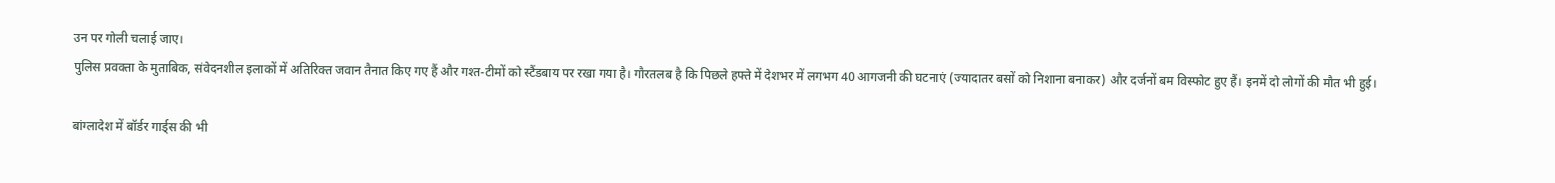उन पर गोली चलाई जाए।
पुलिस प्रवक्ता के मुताबिक, संवेदनशील इलाकों में अतिरिक्त जवान तैनात किए गए हैं और गश्त-टीमों को स्टैंडबाय पर रखा गया है। गौरतलब है कि पिछले हफ्ते में देशभर में लगभग 40 आगजनी की घटनाएं (ज्यादातर बसों को निशाना बनाकर) और दर्जनों बम विस्फोट हुए हैं। इनमें दो लोगों की मौत भी हुई।

बांग्लादेश में बॉर्डर गार्ड्स की भी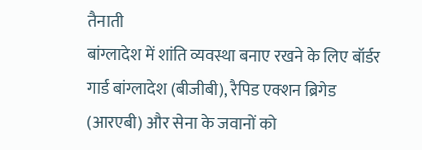तैनाती
बांग्लादेश में शांति व्यवस्था बनाए रखने के लिए बॉर्डर गार्ड बांग्लादेश (बीजीबी), रैपिड एक्शन ब्रिगेड (आरएबी) और सेना के जवानों को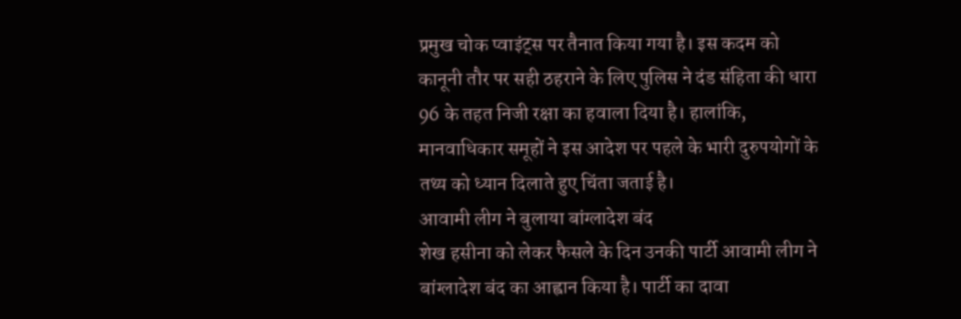प्रमुख चोक प्वाइंट्स पर तैनात किया गया है। इस कदम को कानूनी तौर पर सही ठहराने के लिए पुलिस ने दंड संहिता की धारा 96 के तहत निजी रक्षा का हवाला दिया है। हालांकि, मानवाधिकार समूहों ने इस आदेश पर पहले के भारी दुरुपयोगों के तथ्य को ध्यान दिलाते हुए चिंता जताई है।
आवामी लीग ने बुलाया बांग्लादेश बंद
शेख हसीना को लेकर फैसले के दिन उनकी पार्टी आवामी लीग ने बांग्लादेश बंद का आह्वान किया है। पार्टी का दावा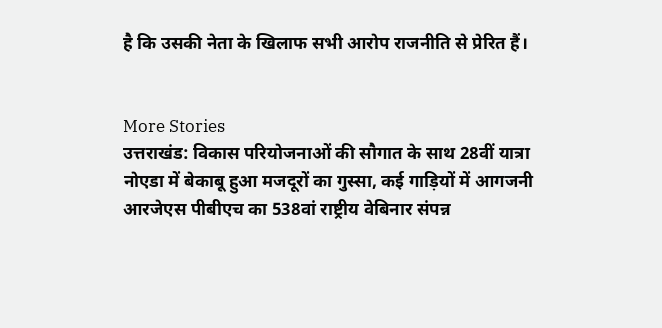है कि उसकी नेता के खिलाफ सभी आरोप राजनीति से प्रेरित हैं।


More Stories
उत्तराखंड: विकास परियोजनाओं की सौगात के साथ 28वीं यात्रा
नोएडा में बेकाबू हुआ मजदूरों का गुस्सा, कई गाड़ियों में आगजनी
आरजेएस पीबीएच का 538वां राष्ट्रीय वेबिनार संपन्न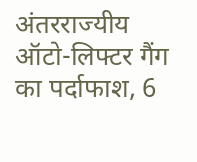अंतरराज्यीय ऑटो-लिफ्टर गैंग का पर्दाफाश, 6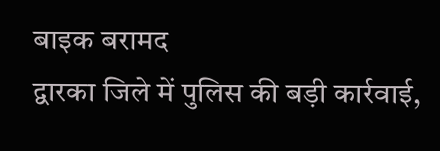बाइक बरामद
द्वारका जिले में पुलिस की बड़ी कार्रवाई,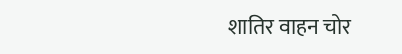शातिर वाहन चोर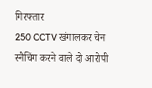गिरफ्तार
250 CCTV खंगालकर चेन स्नैचिंग करने वाले दो आरोपी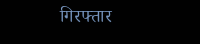गिरफ्तार